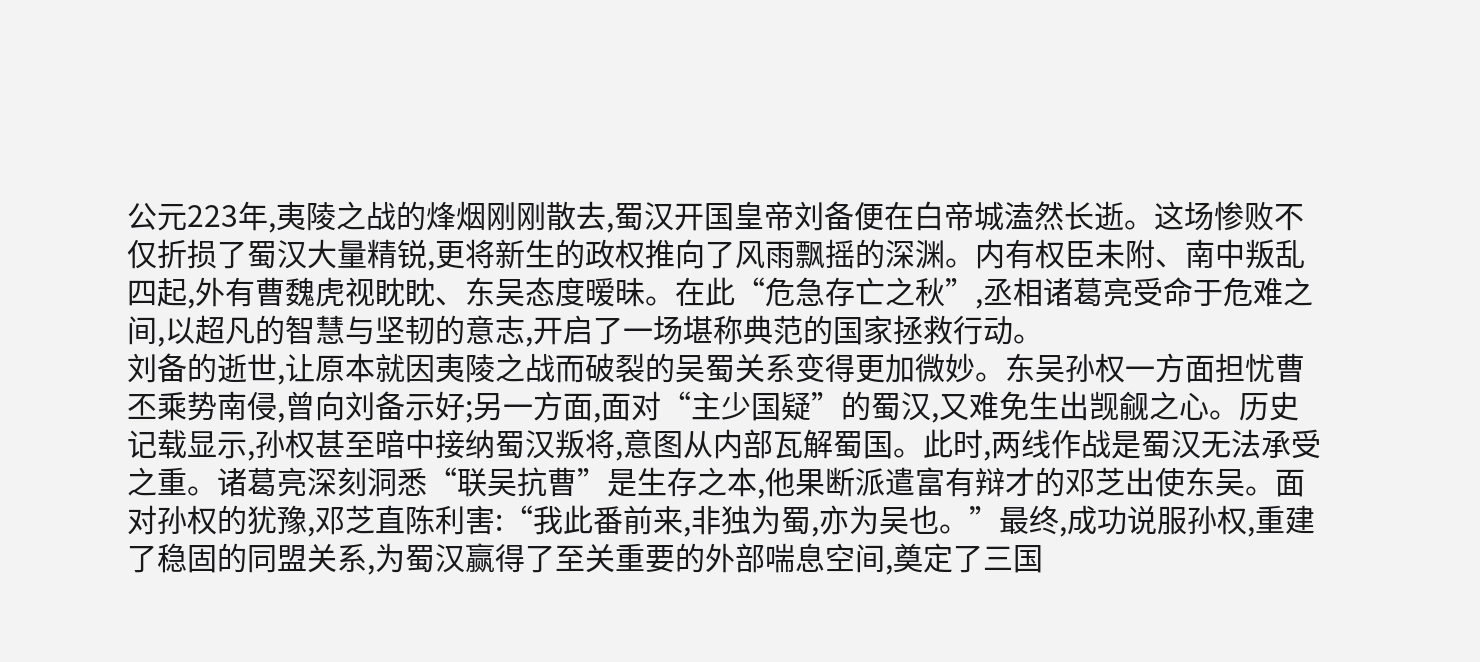公元223年,夷陵之战的烽烟刚刚散去,蜀汉开国皇帝刘备便在白帝城溘然长逝。这场惨败不仅折损了蜀汉大量精锐,更将新生的政权推向了风雨飘摇的深渊。内有权臣未附、南中叛乱四起,外有曹魏虎视眈眈、东吴态度暧昧。在此“危急存亡之秋”,丞相诸葛亮受命于危难之间,以超凡的智慧与坚韧的意志,开启了一场堪称典范的国家拯救行动。
刘备的逝世,让原本就因夷陵之战而破裂的吴蜀关系变得更加微妙。东吴孙权一方面担忧曹丕乘势南侵,曾向刘备示好;另一方面,面对“主少国疑”的蜀汉,又难免生出觊觎之心。历史记载显示,孙权甚至暗中接纳蜀汉叛将,意图从内部瓦解蜀国。此时,两线作战是蜀汉无法承受之重。诸葛亮深刻洞悉“联吴抗曹”是生存之本,他果断派遣富有辩才的邓芝出使东吴。面对孙权的犹豫,邓芝直陈利害:“我此番前来,非独为蜀,亦为吴也。”最终,成功说服孙权,重建了稳固的同盟关系,为蜀汉赢得了至关重要的外部喘息空间,奠定了三国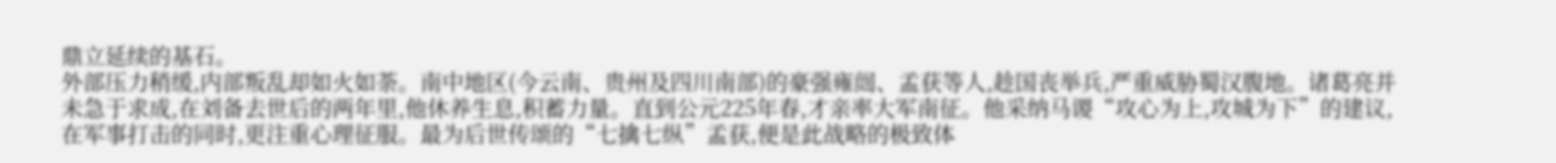鼎立延续的基石。
外部压力稍缓,内部叛乱却如火如荼。南中地区(今云南、贵州及四川南部)的豪强雍闿、孟获等人,趁国丧举兵,严重威胁蜀汉腹地。诸葛亮并未急于求成,在刘备去世后的两年里,他休养生息,积蓄力量。直到公元225年春,才亲率大军南征。他采纳马谡“攻心为上,攻城为下”的建议,在军事打击的同时,更注重心理征服。最为后世传颂的“七擒七纵”孟获,便是此战略的极致体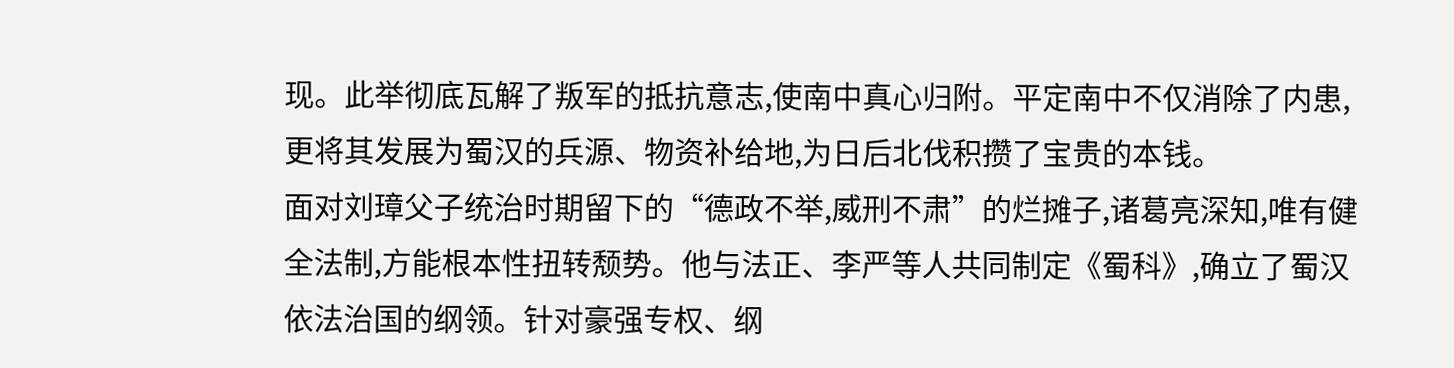现。此举彻底瓦解了叛军的抵抗意志,使南中真心归附。平定南中不仅消除了内患,更将其发展为蜀汉的兵源、物资补给地,为日后北伐积攒了宝贵的本钱。
面对刘璋父子统治时期留下的“德政不举,威刑不肃”的烂摊子,诸葛亮深知,唯有健全法制,方能根本性扭转颓势。他与法正、李严等人共同制定《蜀科》,确立了蜀汉依法治国的纲领。针对豪强专权、纲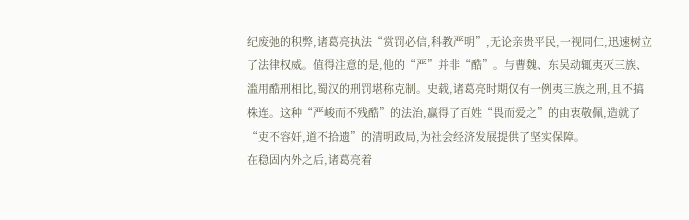纪废弛的积弊,诸葛亮执法“赏罚必信,科教严明”,无论亲贵平民,一视同仁,迅速树立了法律权威。值得注意的是,他的“严”并非“酷”。与曹魏、东吴动辄夷灭三族、滥用酷刑相比,蜀汉的刑罚堪称克制。史载,诸葛亮时期仅有一例夷三族之刑,且不搞株连。这种“严峻而不残酷”的法治,赢得了百姓“畏而爱之”的由衷敬佩,造就了“吏不容奸,道不拾遗”的清明政局,为社会经济发展提供了坚实保障。
在稳固内外之后,诸葛亮着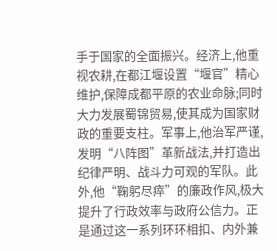手于国家的全面振兴。经济上,他重视农耕,在都江堰设置“堰官”精心维护,保障成都平原的农业命脉;同时大力发展蜀锦贸易,使其成为国家财政的重要支柱。军事上,他治军严谨,发明“八阵图”革新战法,并打造出纪律严明、战斗力可观的军队。此外,他“鞠躬尽瘁”的廉政作风,极大提升了行政效率与政府公信力。正是通过这一系列环环相扣、内外兼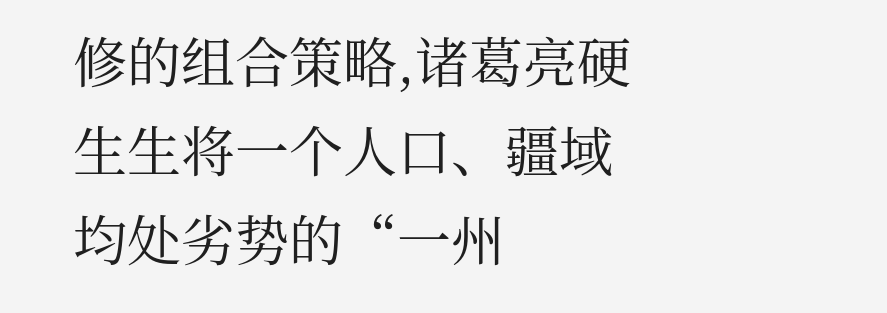修的组合策略,诸葛亮硬生生将一个人口、疆域均处劣势的“一州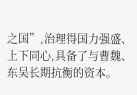之国”,治理得国力强盛、上下同心,具备了与曹魏、东吴长期抗衡的资本。